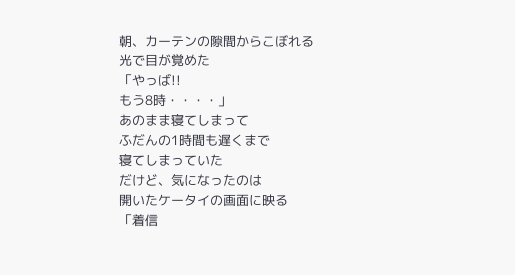朝、カーテンの隙間からこぼれる
光で目が覚めた
「やっば!!
もう8時・・・・」
あのまま寝てしまって
ふだんの1時間も遅くまで
寝てしまっていた
だけど、気になったのは
開いたケータイの画面に映る
「着信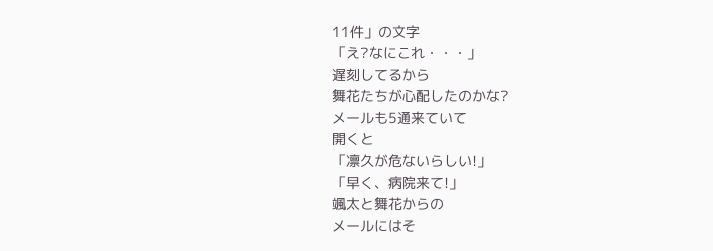11件」の文字
「え?なにこれ・・・」
遅刻してるから
舞花たちが心配したのかな?
メールも5通来ていて
開くと
「凛久が危ないらしい!」
「早く、病院来て!」
颯太と舞花からの
メールにはそ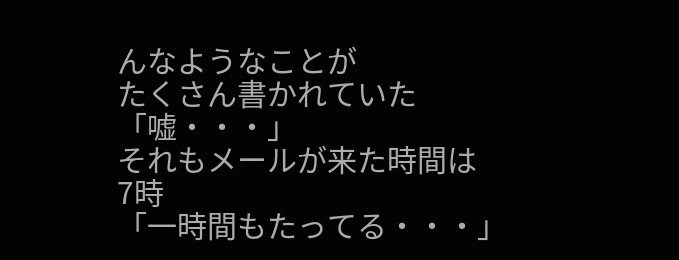んなようなことが
たくさん書かれていた
「嘘・・・」
それもメールが来た時間は
7時
「一時間もたってる・・・」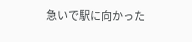急いで駅に向かった